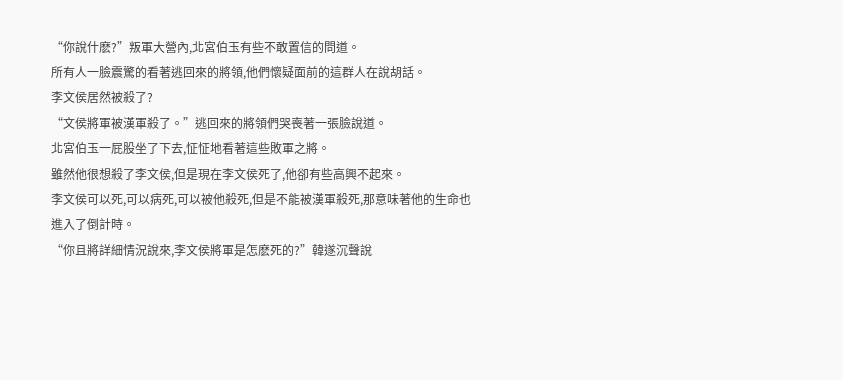“你說什麽?”叛軍大營內,北宮伯玉有些不敢置信的問道。
所有人一臉震驚的看著逃回來的將領,他們懷疑面前的這群人在說胡話。
李文侯居然被殺了?
“文侯將軍被漢軍殺了。”逃回來的將領們哭喪著一張臉說道。
北宮伯玉一屁股坐了下去,怔怔地看著這些敗軍之將。
雖然他很想殺了李文侯,但是現在李文侯死了,他卻有些高興不起來。
李文侯可以死,可以病死,可以被他殺死,但是不能被漢軍殺死,那意味著他的生命也進入了倒計時。
“你且將詳細情況說來,李文侯將軍是怎麽死的?”韓遂沉聲說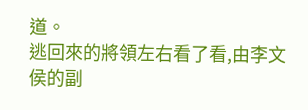道。
逃回來的將領左右看了看,由李文侯的副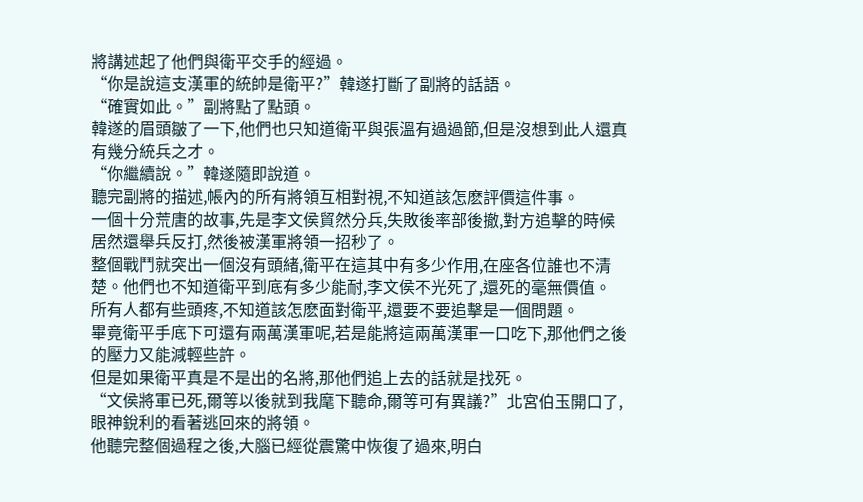將講述起了他們與衛平交手的經過。
“你是說這支漢軍的統帥是衛平?”韓遂打斷了副將的話語。
“確實如此。”副將點了點頭。
韓遂的眉頭皺了一下,他們也只知道衛平與張溫有過過節,但是沒想到此人還真有幾分統兵之才。
“你繼續說。”韓遂隨即說道。
聽完副將的描述,帳內的所有將領互相對視,不知道該怎麽評價這件事。
一個十分荒唐的故事,先是李文侯貿然分兵,失敗後率部後撤,對方追擊的時候居然還舉兵反打,然後被漢軍將領一招秒了。
整個戰鬥就突出一個沒有頭緒,衛平在這其中有多少作用,在座各位誰也不清楚。他們也不知道衛平到底有多少能耐,李文侯不光死了,還死的毫無價值。
所有人都有些頭疼,不知道該怎麽面對衛平,還要不要追擊是一個問題。
畢竟衛平手底下可還有兩萬漢軍呢,若是能將這兩萬漢軍一口吃下,那他們之後的壓力又能減輕些許。
但是如果衛平真是不是出的名將,那他們追上去的話就是找死。
“文侯將軍已死,爾等以後就到我麾下聽命,爾等可有異議?”北宮伯玉開口了,眼神銳利的看著逃回來的將領。
他聽完整個過程之後,大腦已經從震驚中恢復了過來,明白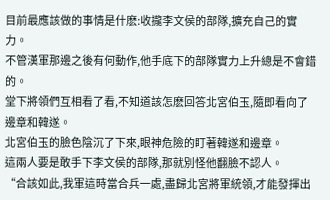目前最應該做的事情是什麽:收攏李文侯的部隊,擴充自己的實力。
不管漢軍那邊之後有何動作,他手底下的部隊實力上升總是不會錯的。
堂下將領們互相看了看,不知道該怎麽回答北宮伯玉,隨即看向了邊章和韓遂。
北宮伯玉的臉色陰沉了下來,眼神危險的盯著韓遂和邊章。
這兩人要是敢手下李文侯的部隊,那就別怪他翻臉不認人。
“合該如此,我軍這時當合兵一處,盡歸北宮將軍統領,才能發揮出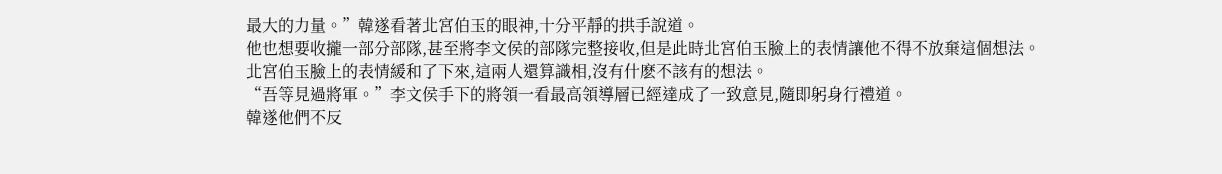最大的力量。”韓遂看著北宮伯玉的眼神,十分平靜的拱手說道。
他也想要收攏一部分部隊,甚至將李文侯的部隊完整接收,但是此時北宮伯玉臉上的表情讓他不得不放棄這個想法。
北宮伯玉臉上的表情緩和了下來,這兩人還算識相,沒有什麽不該有的想法。
“吾等見過將軍。”李文侯手下的將領一看最高領導層已經達成了一致意見,隨即躬身行禮道。
韓遂他們不反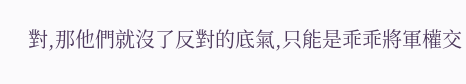對,那他們就沒了反對的底氣,只能是乖乖將軍權交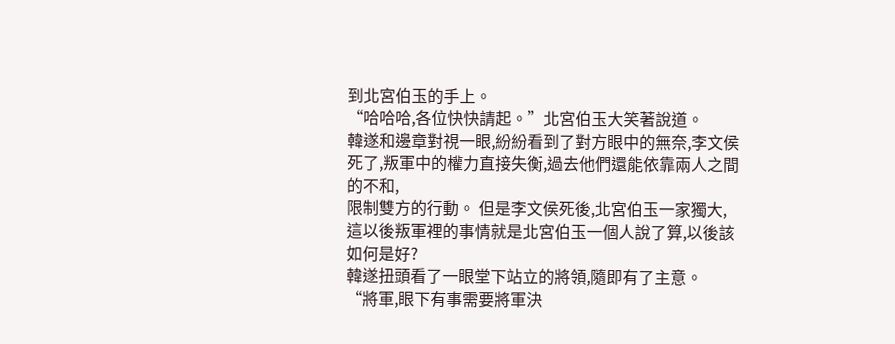到北宮伯玉的手上。
“哈哈哈,各位快快請起。”北宮伯玉大笑著說道。
韓遂和邊章對視一眼,紛紛看到了對方眼中的無奈,李文侯死了,叛軍中的權力直接失衡,過去他們還能依靠兩人之間的不和,
限制雙方的行動。 但是李文侯死後,北宮伯玉一家獨大,這以後叛軍裡的事情就是北宮伯玉一個人說了算,以後該如何是好?
韓遂扭頭看了一眼堂下站立的將領,隨即有了主意。
“將軍,眼下有事需要將軍決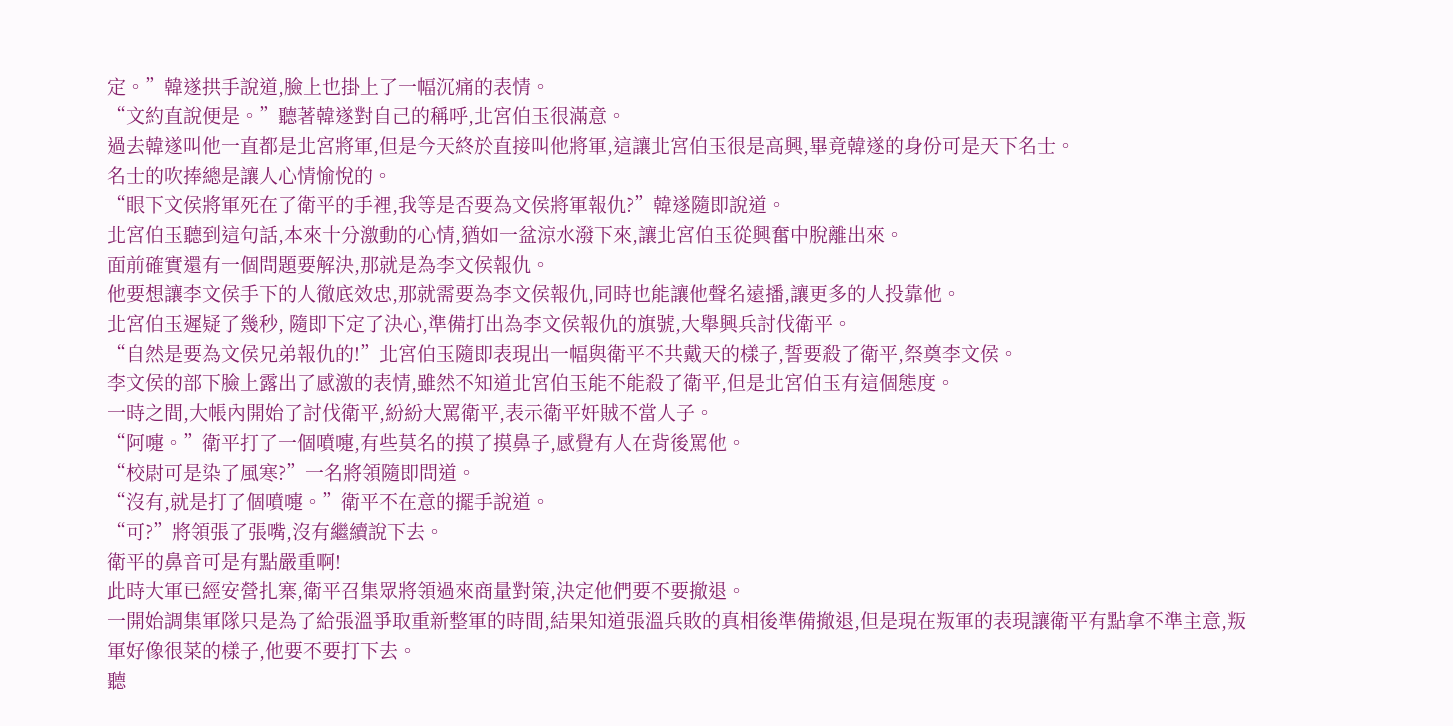定。”韓遂拱手說道,臉上也掛上了一幅沉痛的表情。
“文約直說便是。”聽著韓遂對自己的稱呼,北宮伯玉很滿意。
過去韓遂叫他一直都是北宮將軍,但是今天終於直接叫他將軍,這讓北宮伯玉很是高興,畢竟韓遂的身份可是天下名士。
名士的吹捧總是讓人心情愉悅的。
“眼下文侯將軍死在了衛平的手裡,我等是否要為文侯將軍報仇?”韓遂隨即說道。
北宮伯玉聽到這句話,本來十分激動的心情,猶如一盆涼水潑下來,讓北宮伯玉從興奮中脫離出來。
面前確實還有一個問題要解決,那就是為李文侯報仇。
他要想讓李文侯手下的人徹底效忠,那就需要為李文侯報仇,同時也能讓他聲名遠播,讓更多的人投靠他。
北宮伯玉遲疑了幾秒, 隨即下定了決心,準備打出為李文侯報仇的旗號,大舉興兵討伐衛平。
“自然是要為文侯兄弟報仇的!”北宮伯玉隨即表現出一幅與衛平不共戴天的樣子,誓要殺了衛平,祭奠李文侯。
李文侯的部下臉上露出了感激的表情,雖然不知道北宮伯玉能不能殺了衛平,但是北宮伯玉有這個態度。
一時之間,大帳內開始了討伐衛平,紛紛大罵衛平,表示衛平奸賊不當人子。
“阿嚏。”衛平打了一個噴嚏,有些莫名的摸了摸鼻子,感覺有人在背後罵他。
“校尉可是染了風寒?”一名將領隨即問道。
“沒有,就是打了個噴嚏。”衛平不在意的擺手說道。
“可?”將領張了張嘴,沒有繼續說下去。
衛平的鼻音可是有點嚴重啊!
此時大軍已經安營扎寨,衛平召集眾將領過來商量對策,決定他們要不要撤退。
一開始調集軍隊只是為了給張溫爭取重新整軍的時間,結果知道張溫兵敗的真相後準備撤退,但是現在叛軍的表現讓衛平有點拿不準主意,叛軍好像很菜的樣子,他要不要打下去。
聽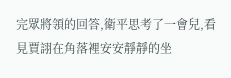完眾將領的回答,衛平思考了一會兒,看見賈詡在角落裡安安靜靜的坐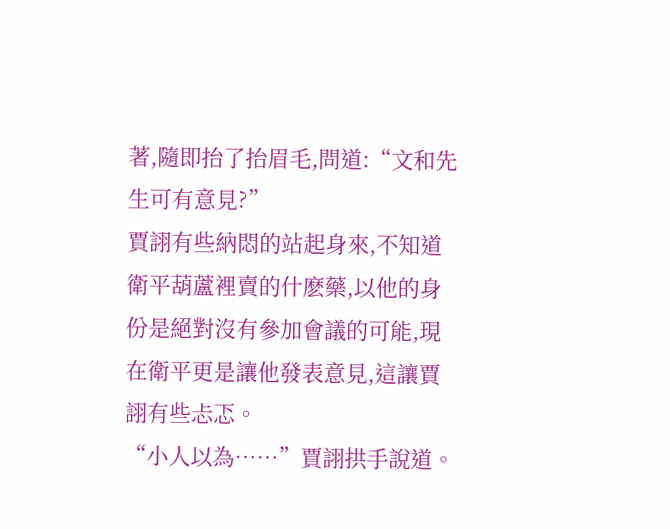著,隨即抬了抬眉毛,問道:“文和先生可有意見?”
賈詡有些納悶的站起身來,不知道衛平葫蘆裡賣的什麽藥,以他的身份是絕對沒有參加會議的可能,現在衛平更是讓他發表意見,這讓賈詡有些忐忑。
“小人以為……”賈詡拱手說道。